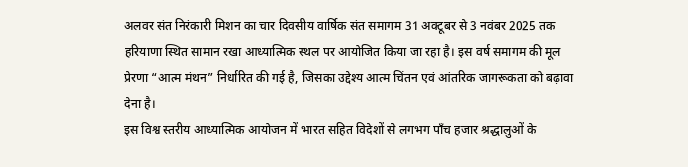अलवर संत निरंकारी मिशन का चार दिवसीय वार्षिक संत समागम 31 अक्टूबर से 3 नवंबर 2025 तक हरियाणा स्थित सामान रखा आध्यात्मिक स्थल पर आयोजित किया जा रहा है। इस वर्ष समागम की मूल प्रेरणा “आत्म मंथन” निर्धारित की गई है, जिसका उद्देश्य आत्म चिंतन एवं आंतरिक जागरूकता को बढ़ावा देना है।
इस विश्व स्तरीय आध्यात्मिक आयोजन में भारत सहित विदेशों से लगभग पाँच हजार श्रद्धालुओं के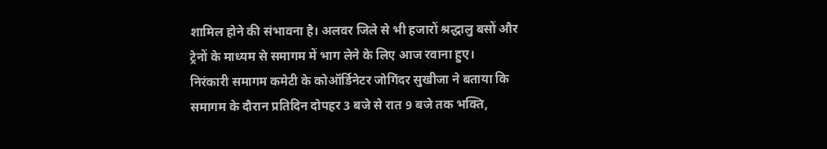शामिल होने की संभावना है। अलवर जिले से भी हजारों श्रद्धालु बसों और ट्रेनों के माध्यम से समागम में भाग लेने के लिए आज रवाना हुए।
निरंकारी समागम कमेटी के कोऑर्डिनेटर जोगिंदर सुखीजा ने बताया कि समागम के दौरान प्रतिदिन दोपहर 3 बजे से रात 9 बजे तक भक्ति,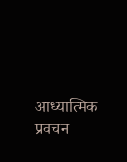आध्यात्मिक प्रवचन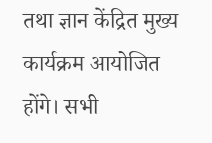तथा ज्ञान केंद्रित मुख्य कार्यक्रम आयोजित होंगे। सभी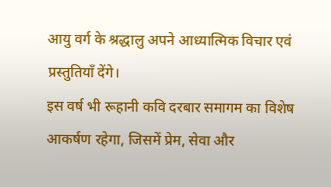आयु वर्ग के श्रद्धालु अपने आध्यात्मिक विचार एवं प्रस्तुतियाँ देंगे।
इस वर्ष भी रूहानी कवि दरबार समागम का विशेष आकर्षण रहेगा, जिसमें प्रेम, सेवा और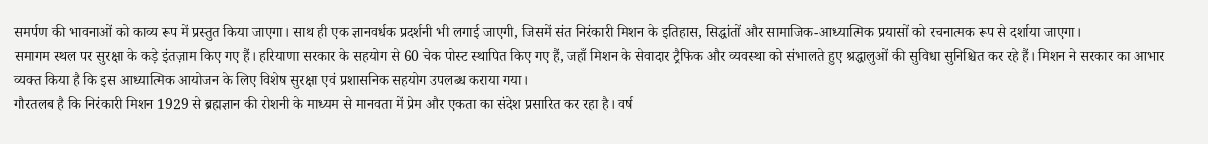समर्पण की भावनाओं को काव्य रूप में प्रस्तुत किया जाएगा। साथ ही एक ज्ञानवर्धक प्रदर्शनी भी लगाई जाएगी, जिसमें संत निरंकारी मिशन के इतिहास, सिद्धांतों और सामाजिक-आध्यात्मिक प्रयासों को रचनात्मक रूप से दर्शाया जाएगा।
समागम स्थल पर सुरक्षा के कड़े इंतज़ाम किए गए हैं। हरियाणा सरकार के सहयोग से 60 चेक पोस्ट स्थापित किए गए हैं, जहाँ मिशन के सेवादार ट्रैफिक और व्यवस्था को संभालते हुए श्रद्धालुओं की सुविधा सुनिश्चित कर रहे हैं। मिशन ने सरकार का आभार व्यक्त किया है कि इस आध्यात्मिक आयोजन के लिए विशेष सुरक्षा एवं प्रशासनिक सहयोग उपलब्ध कराया गया।
गौरतलब है कि निरंकारी मिशन 1929 से ब्रह्मज्ञान की रोशनी के माध्यम से मानवता में प्रेम और एकता का संदेश प्रसारित कर रहा है। वर्ष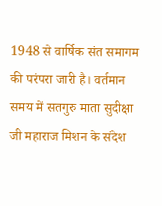1948 से वार्षिक संत समागम की परंपरा जारी है। वर्तमान समय में सतगुरु माता सुदीक्षा जी महाराज मिशन के संदेश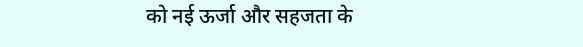को नई ऊर्जा और सहजता के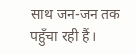साथ जन-जन तक पहुँचा रही हैं।